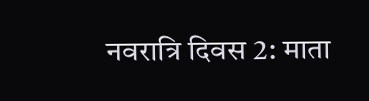नवरात्रि दिवस 2: माता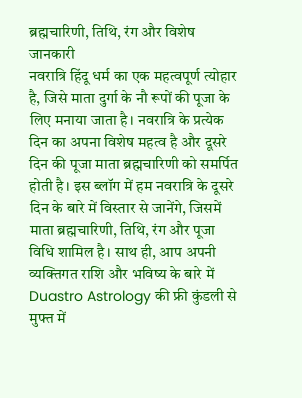ब्रह्मचारिणी, तिथि, रंग और विशेष जानकारी
नवरात्रि हिंदू धर्म का एक महत्वपूर्ण त्योहार है, जिसे माता दुर्गा के नौ रूपों की पूजा के लिए मनाया जाता है। नवरात्रि के प्रत्येक दिन का अपना विशेष महत्व है और दूसरे दिन की पूजा माता ब्रह्मचारिणी को समर्पित होती है। इस ब्लॉग में हम नवरात्रि के दूसरे दिन के बारे में विस्तार से जानेंगे, जिसमें माता ब्रह्मचारिणी, तिथि, रंग और पूजा विधि शामिल है। साथ ही, आप अपनी व्यक्तिगत राशि और भविष्य के बारे में Duastro Astrology की फ्री कुंडली से मुफ्त में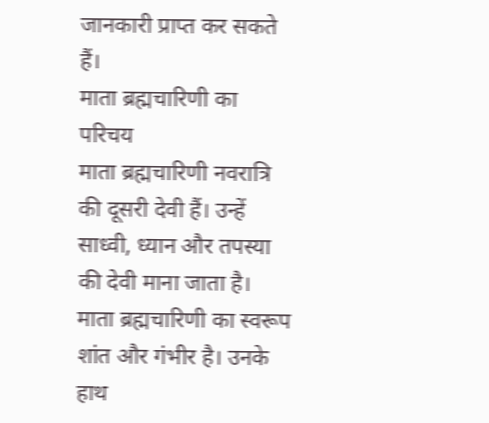जानकारी प्राप्त कर सकते हैं।
माता ब्रह्मचारिणी का परिचय
माता ब्रह्मचारिणी नवरात्रि की दूसरी देवी हैं। उन्हें साध्वी, ध्यान और तपस्या की देवी माना जाता है। माता ब्रह्मचारिणी का स्वरूप शांत और गंभीर है। उनके हाथ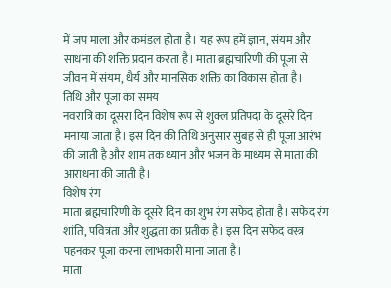में जप माला और कमंडल होता है। यह रूप हमें ज्ञान, संयम और साधना की शक्ति प्रदान करता है। माता ब्रह्मचारिणी की पूजा से जीवन में संयम, धैर्य और मानसिक शक्ति का विकास होता है।
तिथि और पूजा का समय
नवरात्रि का दूसरा दिन विशेष रूप से शुक्ल प्रतिपदा के दूसरे दिन मनाया जाता है। इस दिन की तिथि अनुसार सुबह से ही पूजा आरंभ की जाती है और शाम तक ध्यान और भजन के माध्यम से माता की आराधना की जाती है।
विशेष रंग
माता ब्रह्मचारिणी के दूसरे दिन का शुभ रंग सफेद होता है। सफेद रंग शांति, पवित्रता और शुद्धता का प्रतीक है। इस दिन सफेद वस्त्र पहनकर पूजा करना लाभकारी माना जाता है।
माता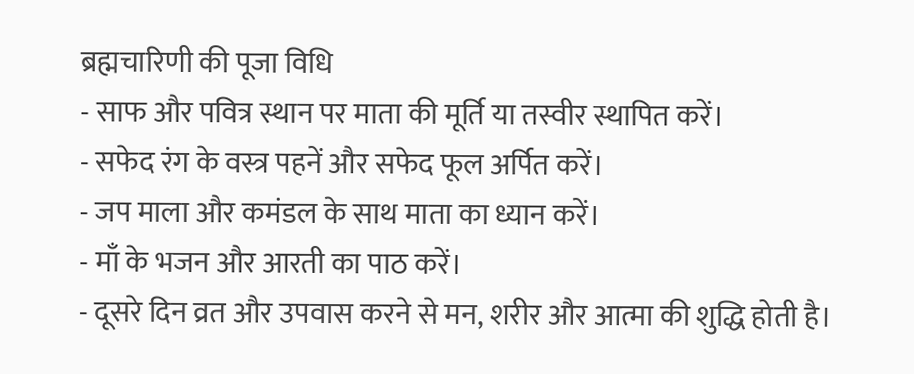ब्रह्मचारिणी की पूजा विधि
- साफ और पवित्र स्थान पर माता की मूर्ति या तस्वीर स्थापित करें।
- सफेद रंग के वस्त्र पहनें और सफेद फूल अर्पित करें।
- जप माला और कमंडल के साथ माता का ध्यान करें।
- माँ के भजन और आरती का पाठ करें।
- दूसरे दिन व्रत और उपवास करने से मन, शरीर और आत्मा की शुद्धि होती है।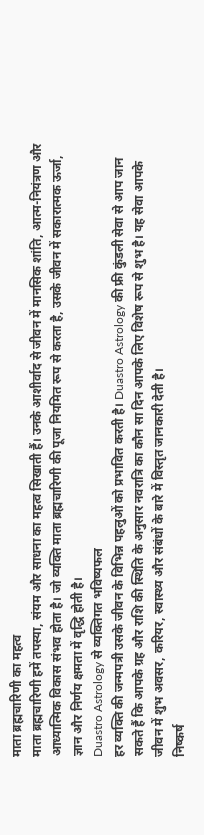माता ब्रह्मचारिणी का महत्व
माता ब्रह्मचारिणी हमें तपस्या, संयम और साधना का महत्व सिखाती हैं। उनके आशीर्वाद से जीवन में मानसिक शांति, आत्म-नियंत्रण और आध्यात्मिक विकास संभव होता है। जो व्यक्ति माता ब्रह्मचारिणी की पूजा नियमित रूप से करता है, उसके जीवन में सकारात्मक ऊर्जा, ज्ञान और निर्णय क्षमता में वृद्धि होती है।
Duastro Astrology से व्यक्तिगत भविष्यफल
हर व्यक्ति की जन्मपत्री उसके जीवन के विभिन्न पहलुओं को प्रभावित करती है। Duastro Astrology की फ्री कुंडली सेवा से आप जान सकते हैं कि आपके ग्रह और राशि की स्थिति के अनुसार नवरात्रि का कौन सा दिन आपके लिए विशेष रूप से शुभ है। यह सेवा आपके जीवन में शुभ अवसर, करियर, स्वास्थ्य और संबंधों के बारे में विस्तृत जानकारी देती है।
निष्कर्ष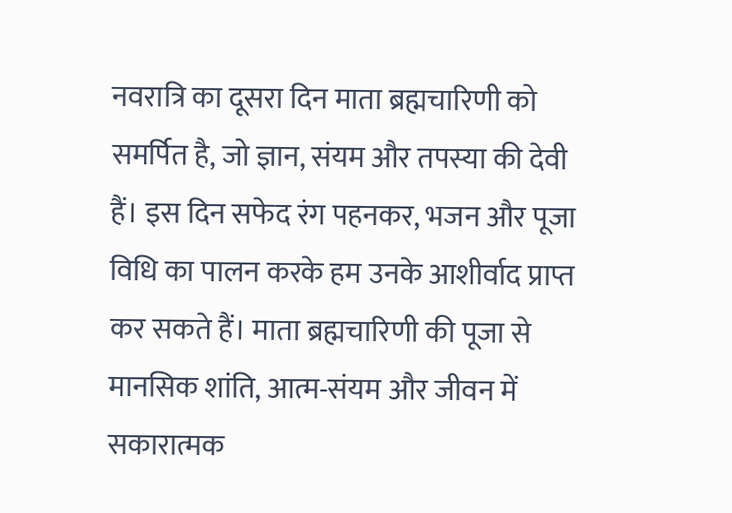नवरात्रि का दूसरा दिन माता ब्रह्मचारिणी को समर्पित है, जो ज्ञान, संयम और तपस्या की देवी हैं। इस दिन सफेद रंग पहनकर, भजन और पूजा विधि का पालन करके हम उनके आशीर्वाद प्राप्त कर सकते हैं। माता ब्रह्मचारिणी की पूजा से मानसिक शांति, आत्म-संयम और जीवन में सकारात्मक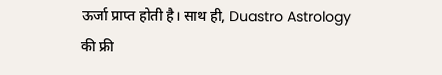ऊर्जा प्राप्त होती है। साथ ही, Duastro Astrology की फ्री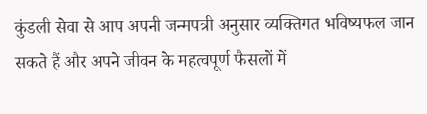कुंडली सेवा से आप अपनी जन्मपत्री अनुसार व्यक्तिगत भविष्यफल जान सकते हैं और अपने जीवन के महत्वपूर्ण फैसलों में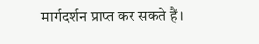मार्गदर्शन प्राप्त कर सकते हैं।